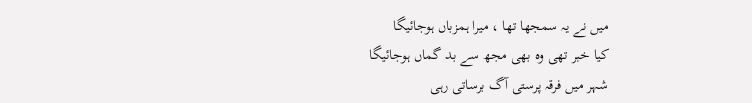میں نے یہ سمجھا تھا ، میرا ہمزباں ہوجائیگا
کیا خبر تھی وہ بھی مجھ سے بد گماں ہوجائیگا
شہر میں فرقہ پرستی آگ برساتی رہی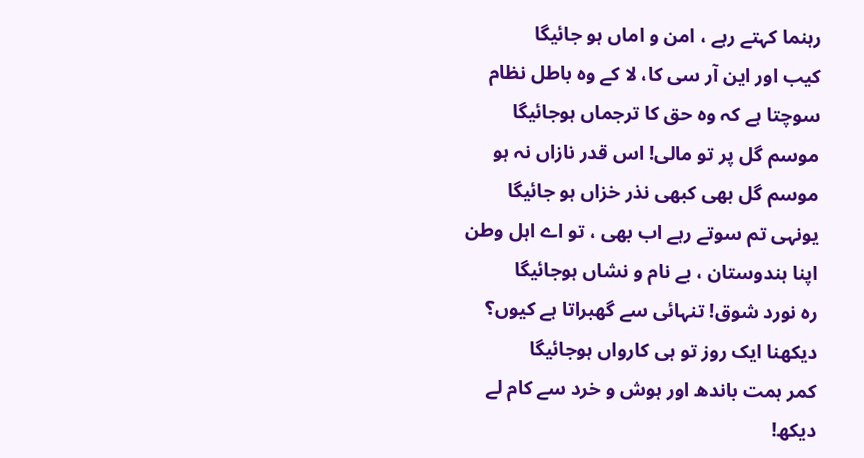رہنما کہتے رہے ، امن و اماں ہو جائیگا
کیب اور این آر سی کا، لا کے وہ باطل نظام
سوچتا ہے کہ وہ حق کا ترجماں ہوجائیگا
موسم گل پر تو مالی! اس قدر نازاں نہ ہو
موسم گل بھی کبھی نذر خزاں ہو جائیگا
یونہی تم سوتے رہے اب بھی ، تو اے اہل وطن
اپنا ہندوستان ، بے نام و نشاں ہوجائیگا
رہ نورد شوق! تنہائی سے گھبراتا ہے کیوں؟
دیکھنا ایک روز تو ہی کارواں ہوجائیگا
کمر ہمت باندھ اور ہوش و خرد سے کام لے
دیکھ!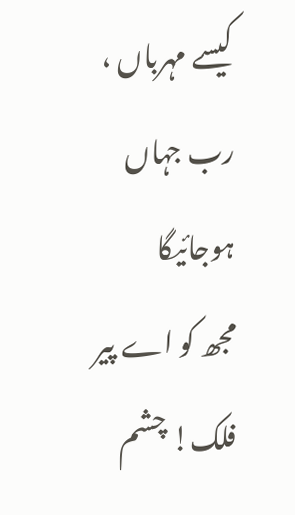کیسے مہرباں ، رب جہاں ہوجائیگا
مجھ کو اے پیر فلک! چشم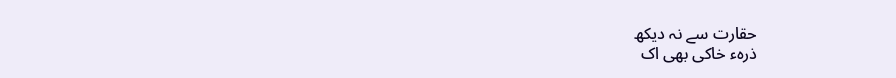حقارت سے نہ دیکھ
ذرہء خاکی بھی اک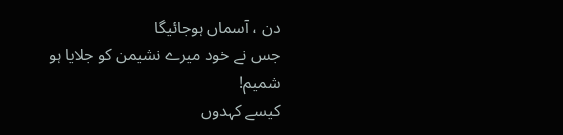دن ، آسماں ہوجائیگا
جس نے خود میرے نشیمن کو جلایا ہو شمیم!
کیسے کہدوں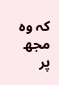کہ وہ مجھ پر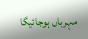مہرباں ہوجائیگا